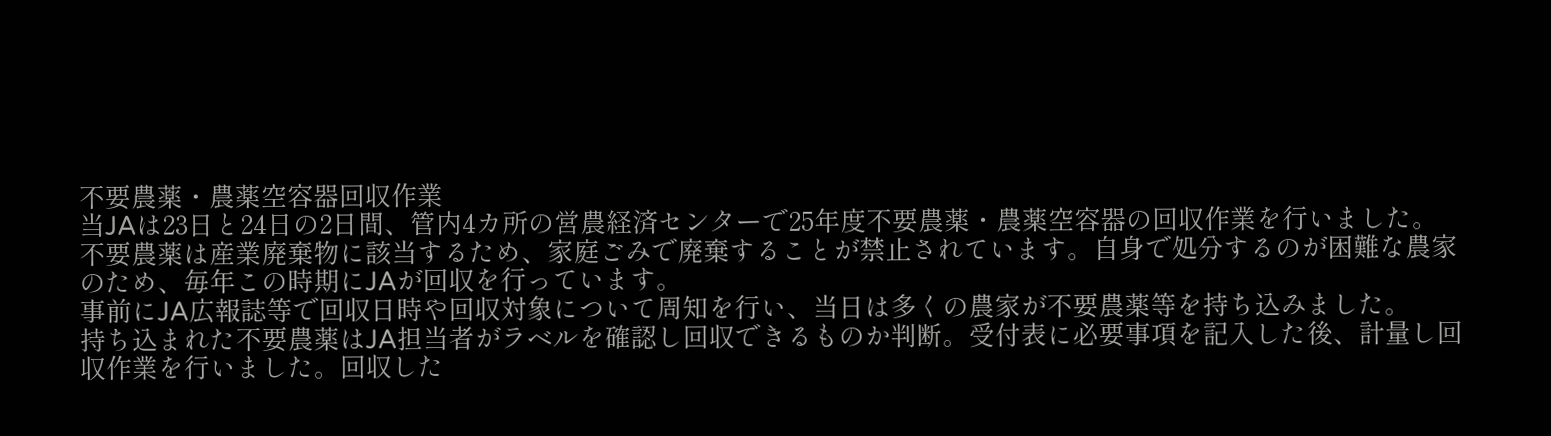不要農薬・農薬空容器回収作業
当JAは23日と24日の2日間、管内4カ所の営農経済センターで25年度不要農薬・農薬空容器の回収作業を行いました。
不要農薬は産業廃棄物に該当するため、家庭ごみで廃棄することが禁止されています。自身で処分するのが困難な農家のため、毎年この時期にJAが回収を行っています。
事前にJA広報誌等で回収日時や回収対象について周知を行い、当日は多くの農家が不要農薬等を持ち込みました。
持ち込まれた不要農薬はJA担当者がラベルを確認し回収できるものか判断。受付表に必要事項を記入した後、計量し回収作業を行いました。回収した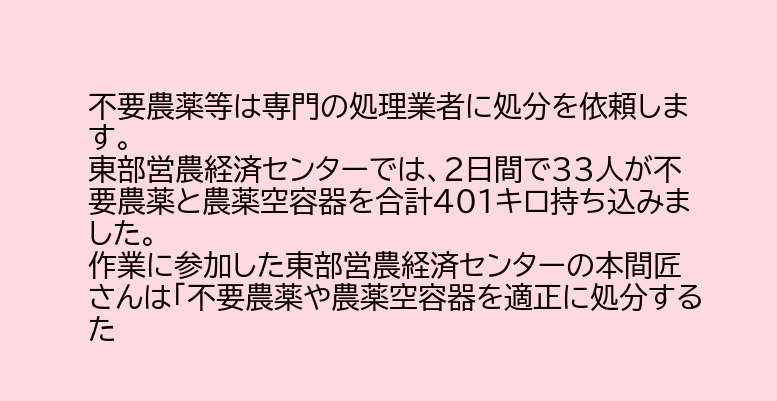不要農薬等は専門の処理業者に処分を依頼します。
東部営農経済センターでは、2日間で33人が不要農薬と農薬空容器を合計401キロ持ち込みました。
作業に参加した東部営農経済センターの本間匠さんは「不要農薬や農薬空容器を適正に処分するた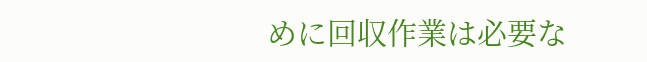めに回収作業は必要な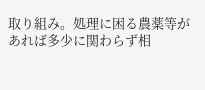取り組み。処理に困る農薬等があれば多少に関わらず相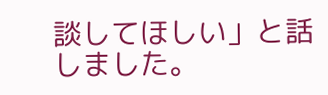談してほしい」と話しました。